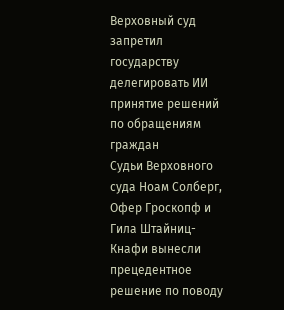Верховный суд запретил государству делегировать ИИ принятие решений по обращениям граждан
Судьи Верховного суда Ноам Солберг, Офер Гроскопф и Гила Штайниц-Кнафи вынесли прецедентное решение по поводу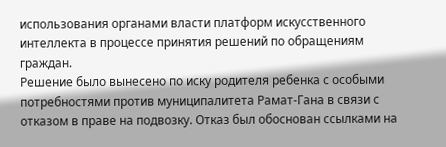использования органами власти платформ искусственного интеллекта в процессе принятия решений по обращениям граждан.
Решение было вынесено по иску родителя ребенка с особыми потребностями против муниципалитета Рамат-Гана в связи с отказом в праве на подвозку. Отказ был обоснован ссылками на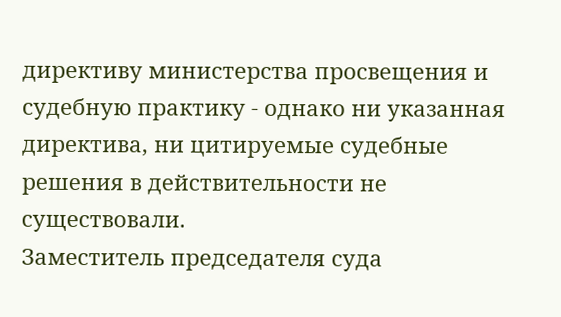директиву министерства просвещения и судебную практику - однако ни указанная директива, ни цитируемые судебные решения в действительности не существовали.
Заместитель председателя суда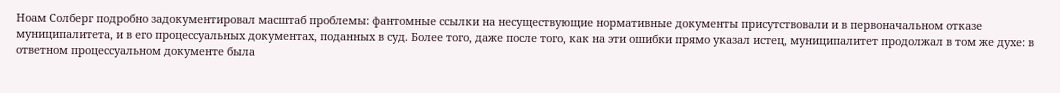Ноам Солберг подробно задокументировал масштаб проблемы: фантомные ссылки на несуществующие нормативные документы присутствовали и в первоначальном отказе муниципалитета, и в его процессуальных документах, поданных в суд. Более того, даже после того, как на эти ошибки прямо указал истец, муниципалитет продолжал в том же духе: в ответном процессуальном документе была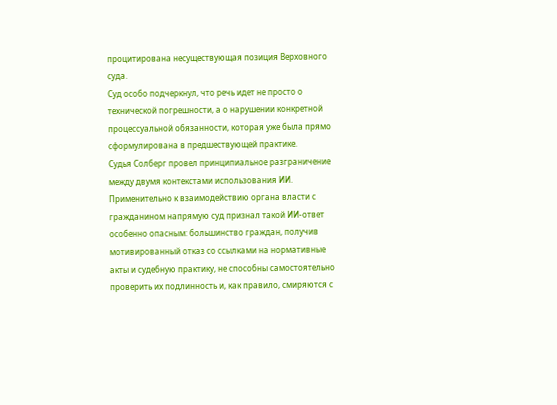процитирована несуществующая позиция Верховного суда.
Суд особо подчеркнул, что речь идет не просто о технической погрешности, а о нарушении конкретной процессуальной обязанности, которая уже была прямо сформулирована в предшествующей практике.
Судья Солберг провел принципиальное разграничение между двумя контекстами использования ИИ. Применительно к взаимодействию органа власти с гражданином напрямую суд признал такой ИИ-ответ особенно опасным: большинство граждан, получив мотивированный отказ со ссылками на нормативные акты и судебную практику, не способны самостоятельно проверить их подлинность и, как правило, смиряются с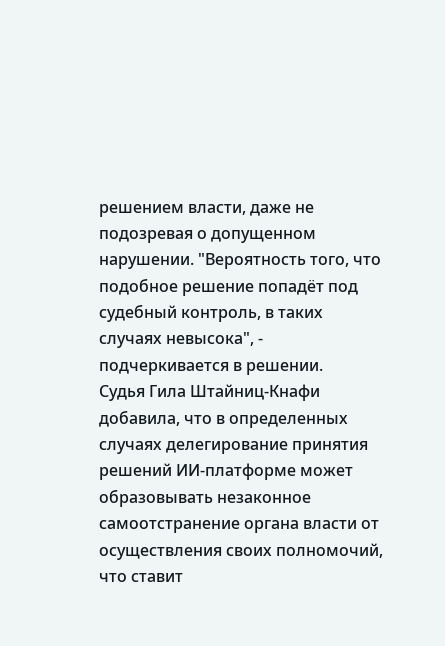решением власти, даже не подозревая о допущенном нарушении. "Вероятность того, что подобное решение попадёт под судебный контроль, в таких случаях невысока", - подчеркивается в решении.
Судья Гила Штайниц-Кнафи добавила, что в определенных случаях делегирование принятия решений ИИ-платформе может образовывать незаконное самоотстранение органа власти от осуществления своих полномочий, что ставит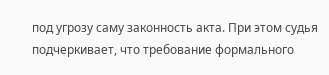под угрозу саму законность акта. При этом судья подчеркивает, что требование формального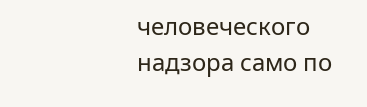человеческого надзора само по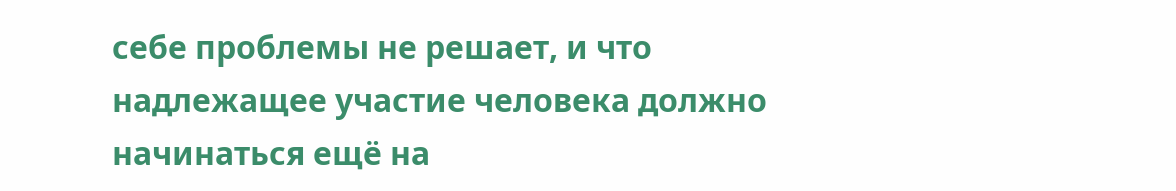себе проблемы не решает, и что надлежащее участие человека должно начинаться ещё на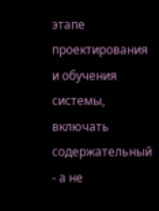этапе проектирования и обучения системы, включать содержательный - а не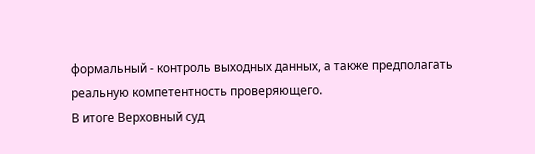формальный - контроль выходных данных, а также предполагать реальную компетентность проверяющего.
В итоге Верховный суд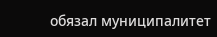обязал муниципалитет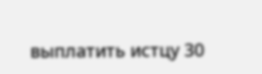выплатить истцу 30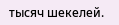тысяч шекелей.